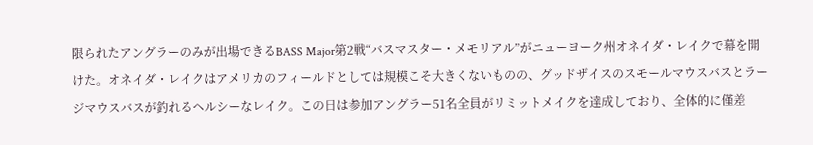限られたアングラーのみが出場できるBASS Major第2戦“バスマスター・メモリアル”がニューヨーク州オネイダ・レイクで幕を開けた。オネイダ・レイクはアメリカのフィールドとしては規模こそ大きくないものの、グッドザイスのスモールマウスバスとラージマウスバスが釣れるヘルシーなレイク。この日は参加アングラー51名全員がリミットメイクを達成しており、全体的に僅差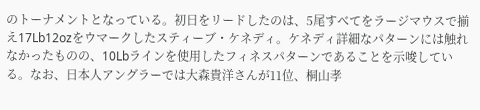のトーナメントとなっている。初日をリードしたのは、5尾すべてをラージマウスで揃え17Lb12ozをウマークしたスティーブ・ケネディ。ケネディ詳細なパターンには触れなかったものの、10Lbラインを使用したフィネスパターンであることを示唆している。なお、日本人アングラーでは大森貴洋さんが11位、桐山孝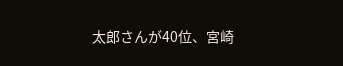太郎さんが40位、宮崎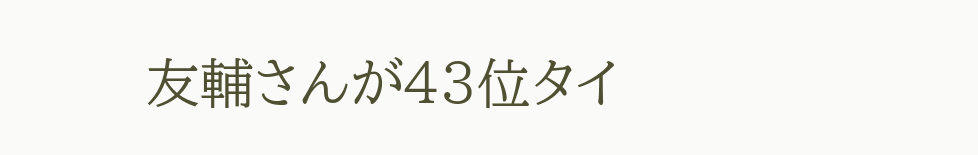友輔さんが43位タイ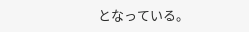となっている。